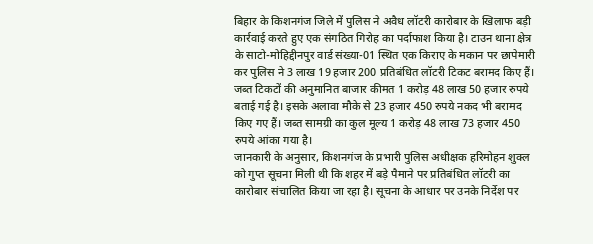बिहार के किशनगंज जिले में पुलिस ने अवैध लॉटरी कारोबार के खिलाफ बड़ी कार्रवाई करते हुए एक संगठित गिरोह का पर्दाफाश किया है। टाउन थाना क्षेत्र के साटो-मोहिद्दीनपुर वार्ड संख्या-01 स्थित एक किराए के मकान पर छापेमारी कर पुलिस ने 3 लाख 19 हजार 200 प्रतिबंधित लॉटरी टिकट बरामद किए हैं। जब्त टिकटों की अनुमानित बाजार कीमत 1 करोड़ 48 लाख 50 हजार रुपये बताई गई है। इसके अलावा मौके से 23 हजार 450 रुपये नकद भी बरामद किए गए हैं। जब्त सामग्री का कुल मूल्य 1 करोड़ 48 लाख 73 हजार 450 रुपये आंका गया है।
जानकारी के अनुसार, किशनगंज के प्रभारी पुलिस अधीक्षक हरिमोहन शुक्ल को गुप्त सूचना मिली थी कि शहर में बड़े पैमाने पर प्रतिबंधित लॉटरी का कारोबार संचालित किया जा रहा है। सूचना के आधार पर उनके निर्देश पर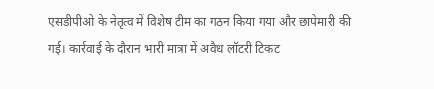एसडीपीओ के नेतृत्व में विशेष टीम का गठन किया गया और छापेमारी की गई। कार्रवाई के दौरान भारी मात्रा में अवैध लॉटरी टिकट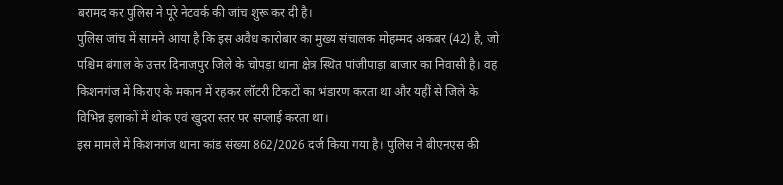बरामद कर पुलिस ने पूरे नेटवर्क की जांच शुरू कर दी है।
पुलिस जांच में सामने आया है कि इस अवैध कारोबार का मुख्य संचालक मोहम्मद अकबर (42) है, जो पश्चिम बंगाल के उत्तर दिनाजपुर जिले के चोपड़ा थाना क्षेत्र स्थित पांजीपाड़ा बाजार का निवासी है। वह किशनगंज में किराए के मकान में रहकर लॉटरी टिकटों का भंडारण करता था और यहीं से जिले के विभिन्न इलाकों में थोक एवं खुदरा स्तर पर सप्लाई करता था।
इस मामले में किशनगंज थाना कांड संख्या 862/2026 दर्ज किया गया है। पुलिस ने बीएनएस की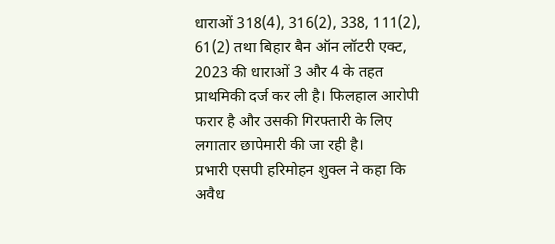धाराओं 318(4), 316(2), 338, 111(2), 61(2) तथा बिहार बैन ऑन लॉटरी एक्ट, 2023 की धाराओं 3 और 4 के तहत प्राथमिकी दर्ज कर ली है। फिलहाल आरोपी फरार है और उसकी गिरफ्तारी के लिए लगातार छापेमारी की जा रही है।
प्रभारी एसपी हरिमोहन शुक्ल ने कहा कि अवैध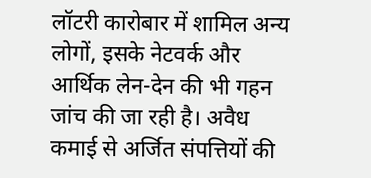लॉटरी कारोबार में शामिल अन्य लोगों, इसके नेटवर्क और आर्थिक लेन-देन की भी गहन जांच की जा रही है। अवैध कमाई से अर्जित संपत्तियों की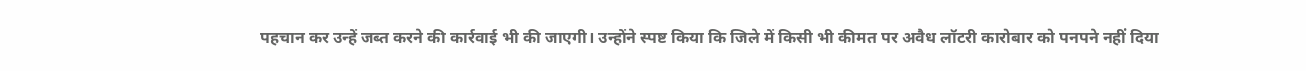पहचान कर उन्हें जब्त करने की कार्रवाई भी की जाएगी। उन्होंने स्पष्ट किया कि जिले में किसी भी कीमत पर अवैध लॉटरी कारोबार को पनपने नहीं दिया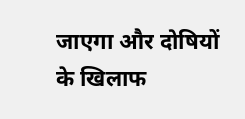जाएगा और दोषियों के खिलाफ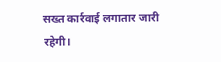सख्त कार्रवाई लगातार जारी रहेगी।